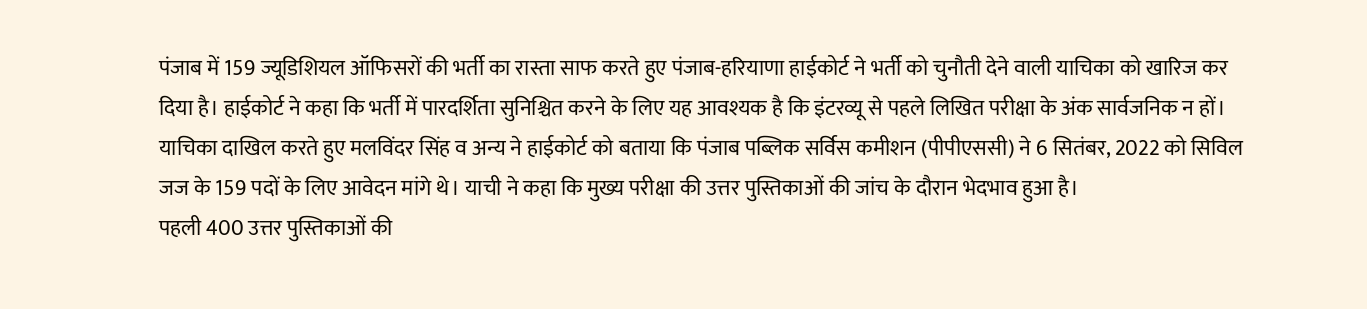पंजाब में 159 ज्यूडिशियल ऑफिसरों की भर्ती का रास्ता साफ करते हुए पंजाब-हरियाणा हाईकोर्ट ने भर्ती को चुनौती देने वाली याचिका को खारिज कर दिया है। हाईकोर्ट ने कहा कि भर्ती में पारदर्शिता सुनिश्चित करने के लिए यह आवश्यक है कि इंटरव्यू से पहले लिखित परीक्षा के अंक सार्वजनिक न हों।
याचिका दाखिल करते हुए मलविंदर सिंह व अन्य ने हाईकोर्ट को बताया कि पंजाब पब्लिक सर्विस कमीशन (पीपीएससी) ने 6 सितंबर, 2022 को सिविल जज के 159 पदों के लिए आवेदन मांगे थे। याची ने कहा कि मुख्य परीक्षा की उत्तर पुस्तिकाओं की जांच के दौरान भेदभाव हुआ है।
पहली 400 उत्तर पुस्तिकाओं की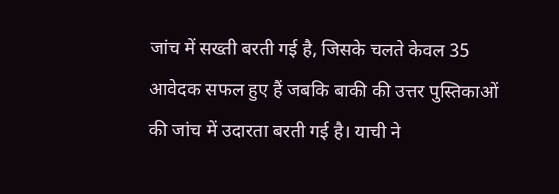जांच में सख्ती बरती गई है, जिसके चलते केवल 35 आवेदक सफल हुए हैं जबकि बाकी की उत्तर पुस्तिकाओं की जांच में उदारता बरती गई है। याची ने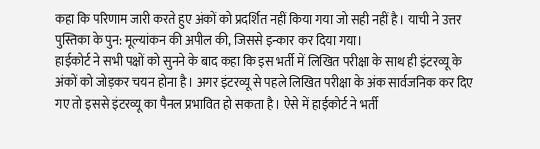कहा कि परिणाम जारी करते हुए अंकों को प्रदर्शित नहीं किया गया जो सही नहीं है। याची ने उत्तर पुस्तिका के पुन: मूल्यांकन की अपील की, जिससे इन्कार कर दिया गया।
हाईकोर्ट ने सभी पक्षों को सुनने के बाद कहा कि इस भर्ती में लिखित परीक्षा के साथ ही इंटरव्यू के अंकों को जोड़कर चयन होना है। अगर इंटरव्यू से पहले लिखित परीक्षा के अंक सार्वजनिक कर दिए गए तो इससे इंटरव्यू का पैनल प्रभावित हो सकता है। ऐसे में हाईकोर्ट ने भर्ती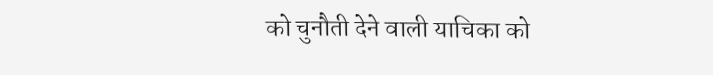को चुनौती देने वाली याचिका को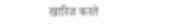खारिज करते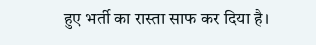हुए भर्ती का रास्ता साफ कर दिया है।